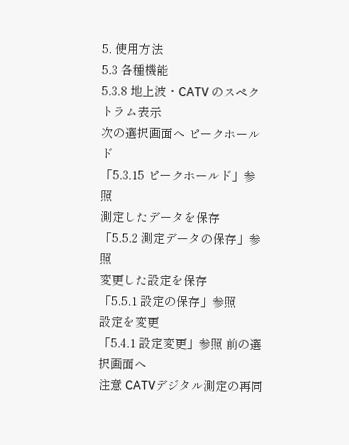5. 使用方法
5.3 各種機能
5.3.8 地上波・CATV のスペクトラム表示
次の選択画面へ ピークホールド
「5.3.15 ピークホールド」参照
測定したデータを保存
「5.5.2 測定データの保存」参照
変更した設定を保存
「5.5.1 設定の保存」参照
設定を変更
「5.4.1 設定変更」参照 前の選択画面へ
注意 CATVデジタル測定の再同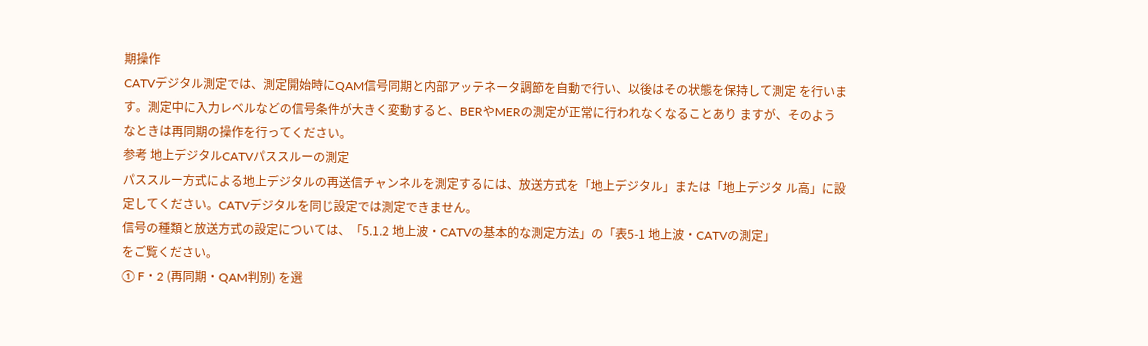期操作
CATVデジタル測定では、測定開始時にQAM信号同期と内部アッテネータ調節を自動で行い、以後はその状態を保持して測定 を行います。測定中に入力レベルなどの信号条件が大きく変動すると、BERやMERの測定が正常に行われなくなることあり ますが、そのようなときは再同期の操作を行ってください。
参考 地上デジタルCATVパススルーの測定
パススルー方式による地上デジタルの再送信チャンネルを測定するには、放送方式を「地上デジタル」または「地上デジタ ル高」に設定してください。CATVデジタルを同じ設定では測定できません。
信号の種類と放送方式の設定については、「5.1.2 地上波・CATVの基本的な測定方法」の「表5-1 地上波・CATVの測定」
をご覧ください。
① F・2 (再同期・QAM判別) を選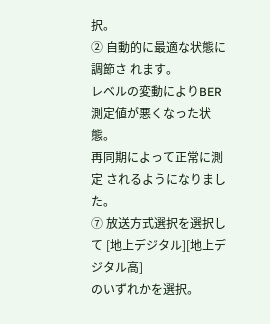択。
② 自動的に最適な状態に調節さ れます。
レベルの変動によりBER 測定値が悪くなった状態。
再同期によって正常に測定 されるようになりました。
⑦ 放送方式選択を選択して [地上デジタル][地上デジタル高]
のいずれかを選択。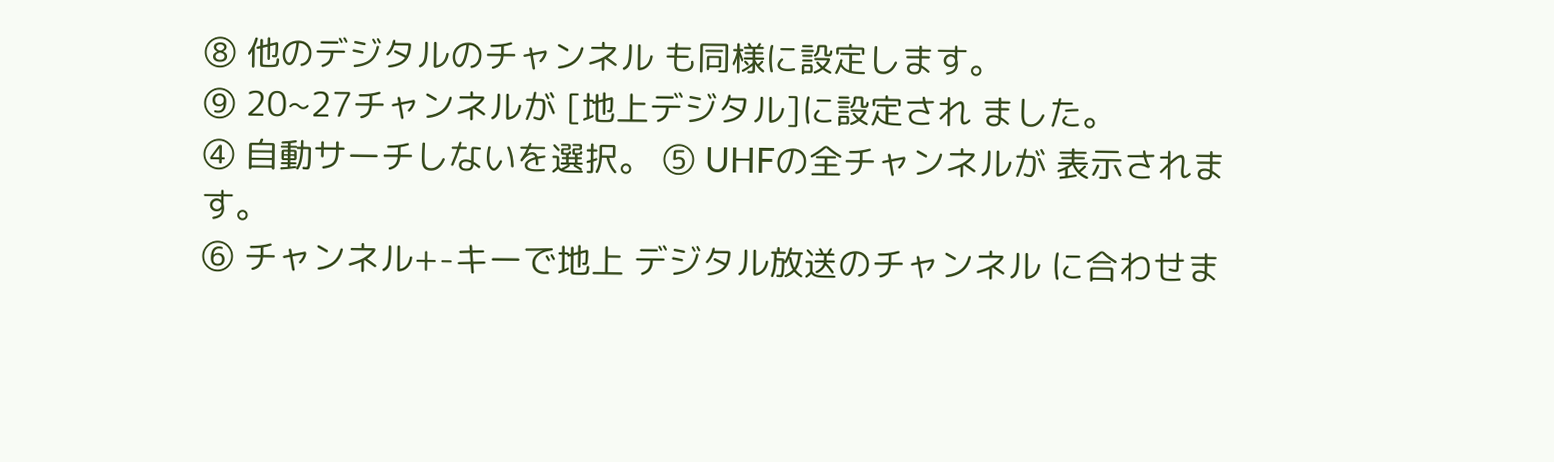⑧ 他のデジタルのチャンネル も同様に設定します。
⑨ 20~27チャンネルが [地上デジタル]に設定され ました。
④ 自動サーチしないを選択。 ⑤ UHFの全チャンネルが 表示されます。
⑥ チャンネル+-キーで地上 デジタル放送のチャンネル に合わせま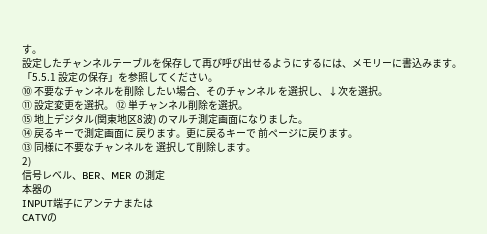す。
設定したチャンネルテーブルを保存して再び呼び出せるようにするには、メモリーに書込みます。
「5.5.1 設定の保存」を参照してください。
⑩ 不要なチャンネルを削除 したい場合、そのチャンネル を選択し、↓次を選択。
⑪ 設定変更を選択。 ⑫ 単チャンネル削除を選択。
⑮ 地上デジタル(関東地区8波) のマルチ測定画面になりました。
⑭ 戻るキーで測定画面に 戻ります。更に戻るキーで 前ページに戻ります。
⑬ 同様に不要なチャンネルを 選択して削除します。
2)
信号レベル、BER、MER の測定
本器の
INPUT端子にアンテナまたは
CATVの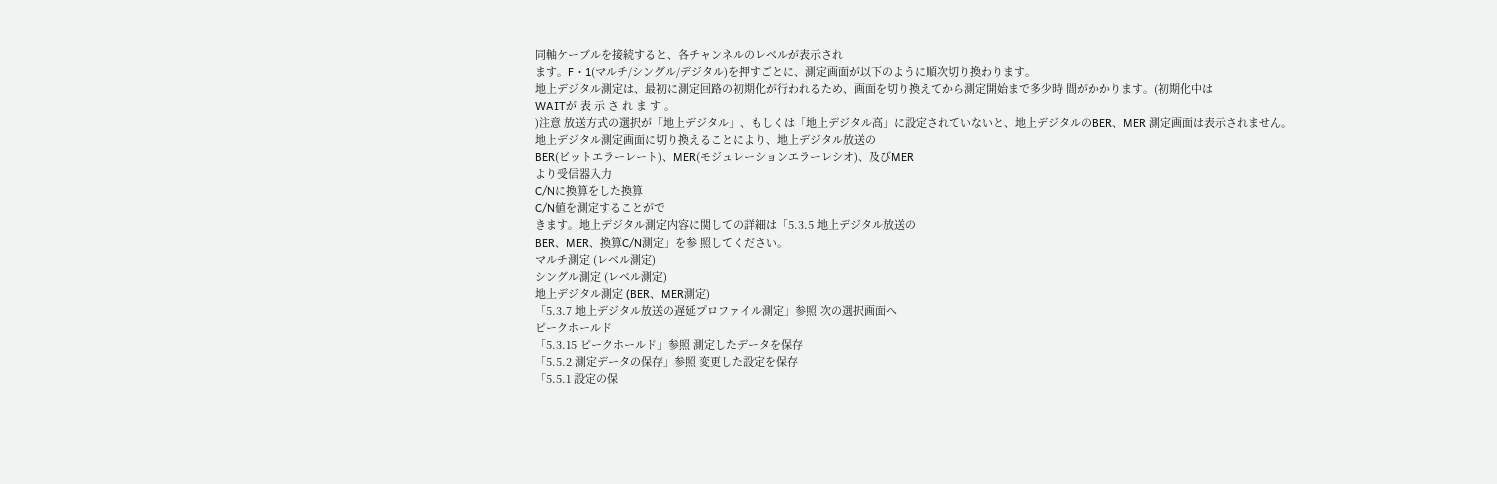同軸ケーブルを接続すると、各チャンネルのレベルが表示され
ます。F・1(マルチ/シングル/デジタル)を押すごとに、測定画面が以下のように順次切り換わります。
地上デジタル測定は、最初に測定回路の初期化が行われるため、画面を切り換えてから測定開始まで多少時 間がかかります。(初期化中は
WAITが 表 示 さ れ ま す 。
)注意 放送方式の選択が「地上デジタル」、もしくは「地上デジタル高」に設定されていないと、地上デジタルのBER、MER 測定画面は表示されません。
地上デジタル測定画面に切り換えることにより、地上デジタル放送の
BER(ビットエラーレート)、MER(モジュレーションエラーレシオ)、及びMER
より受信器入力
C/Nに換算をした換算
C/N値を測定することがで
きます。地上デジタル測定内容に関しての詳細は「5.3.5 地上デジタル放送の
BER、MER、換算C/N測定」を参 照してください。
マルチ測定 (レベル測定)
シングル測定 (レベル測定)
地上デジタル測定 (BER、MER測定)
「5.3.7 地上デジタル放送の遅延プロファイル測定」参照 次の選択画面へ
ピークホールド
「5.3.15 ピークホールド」参照 測定したデータを保存
「5.5.2 測定データの保存」参照 変更した設定を保存
「5.5.1 設定の保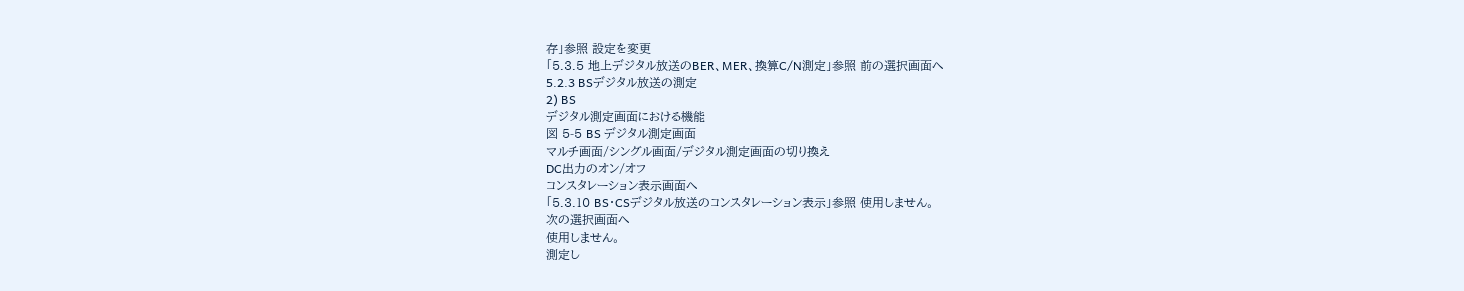存」参照 設定を変更
「5.3.5 地上デジタル放送のBER、MER、換算C/N測定」参照 前の選択画面へ
5.2.3 BSデジタル放送の測定
2) BS
デジタル測定画面における機能
図 5-5 BS デジタル測定画面
マルチ画面/シングル画面/デジタル測定画面の切り換え
DC出力のオン/オフ
コンスタレーション表示画面へ
「5.3.10 BS・CSデジタル放送のコンスタレーション表示」参照 使用しません。
次の選択画面へ
使用しません。
測定し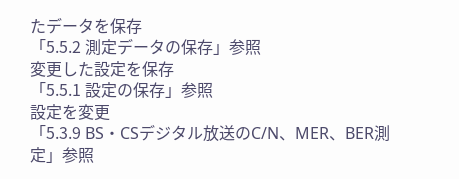たデータを保存
「5.5.2 測定データの保存」参照
変更した設定を保存
「5.5.1 設定の保存」参照
設定を変更
「5.3.9 BS・CSデジタル放送のC/N、MER、BER測定」参照